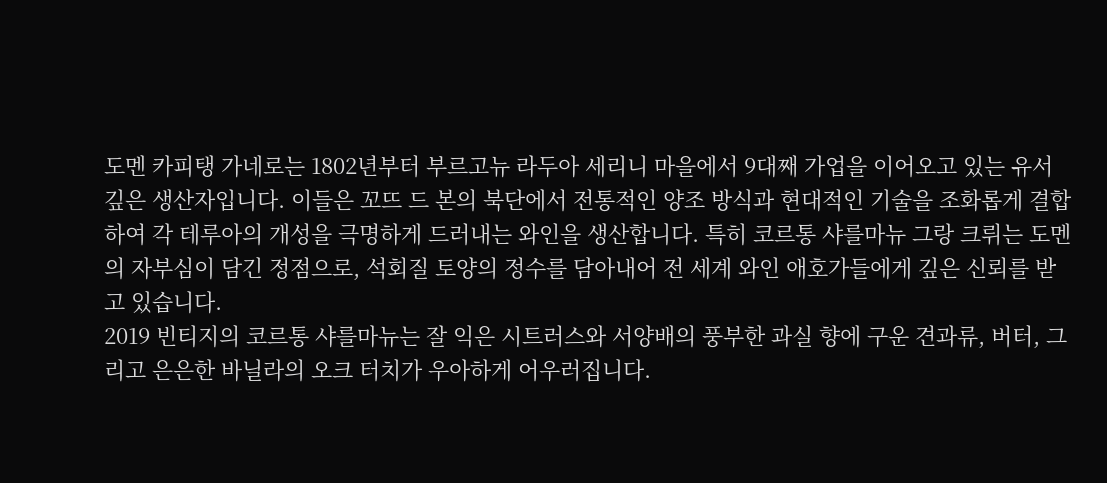도멘 카피탱 가네로는 1802년부터 부르고뉴 라두아 세리니 마을에서 9대째 가업을 이어오고 있는 유서 깊은 생산자입니다. 이들은 꼬뜨 드 본의 북단에서 전통적인 양조 방식과 현대적인 기술을 조화롭게 결합하여 각 테루아의 개성을 극명하게 드러내는 와인을 생산합니다. 특히 코르통 샤를마뉴 그랑 크뤼는 도멘의 자부심이 담긴 정점으로, 석회질 토양의 정수를 담아내어 전 세계 와인 애호가들에게 깊은 신뢰를 받고 있습니다.
2019 빈티지의 코르통 샤를마뉴는 잘 익은 시트러스와 서양배의 풍부한 과실 향에 구운 견과류, 버터, 그리고 은은한 바닐라의 오크 터치가 우아하게 어우러집니다.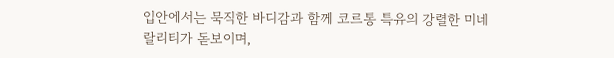입안에서는 묵직한 바디감과 함께 코르통 특유의 강렬한 미네랄리티가 돋보이며,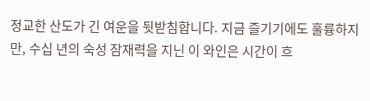정교한 산도가 긴 여운을 뒷받침합니다. 지금 즐기기에도 훌륭하지만, 수십 년의 숙성 잠재력을 지닌 이 와인은 시간이 흐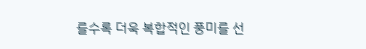를수록 더욱 복합적인 풍미를 선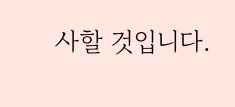사할 것입니다.